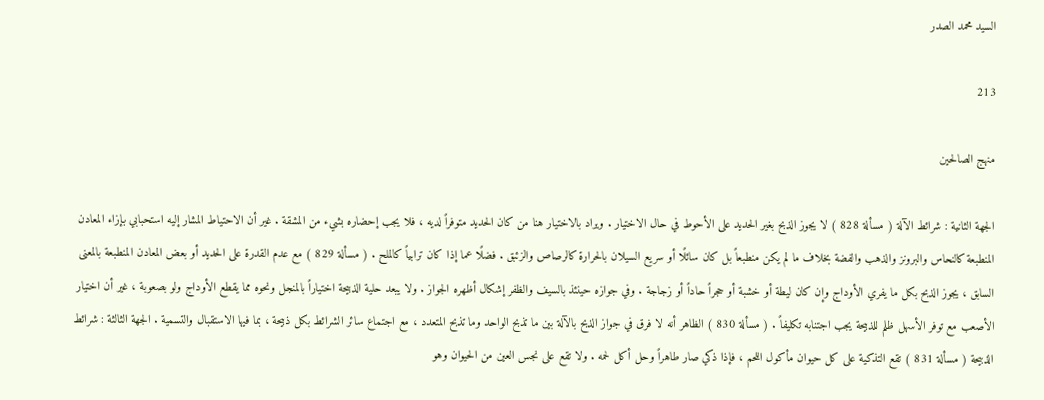السيد محمد الصدر

213

منهج الصالحين

الجهة الثانية : شرائط الآلة ( مسألة 828 ) لا يجوز الذبح بغير الحديد على الأحوط في حال الاختيار . ويراد بالاختيار هنا من كان الحديد متوفراً لديه ، فلا يجب إحضاره بشيء من المشقة . غير أن الاحتياط المشار إليه استحبابي بإزاء المعادن المنطبعة كالنحاس والبرونز والذهب والفضة بخلاف ما لم يكن منطبعاً بل كان سائلًا أو سريع السيلان بالحرارة كالرصاص والزئبق . فضلًا عما إذا كان ترابياً كالملح . ( مسألة 829 ) مع عدم القدرة على الحديد أو بعض المعادن المنطبعة بالمعنى السابق ، يجوز الذبح بكل ما يفري الأوداج وإن كان ليطة أو خشبة أو حجراً حاداً أو زجاجة . وفي جوازه حينئذ بالسيف والظفر إشكال أظهره الجواز . ولا يبعد حلية الذبيحة اختياراً بالمنجل ونحوه مما يقطع الأوداج ولو بصعوبة ، غير أن اختيار الأصعب مع توفر الأسهل ظلم للذبيحة يجب اجتنابه تكليفاً . ( مسألة 830 ) الظاهر أنه لا فرق في جواز الذبح بالآلة بين ما تذبح الواحد وما تذبح المتعدد ، مع اجتماع سائر الشرائط بكل ذبيحة ، بما فيها الاستقبال والتسمية . الجهة الثالثة : شرائط الذبيحة ( مسألة 831 ) تقع التذكية على كل حيوان مأكول اللحم ، فإذا ذكي صار طاهراً وحل أكل لحمه . ولا تقع على نجس العين من الحيوان وهو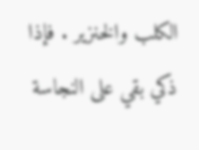الكلب والخنزير . فإذا ذكي بقي على النجاسة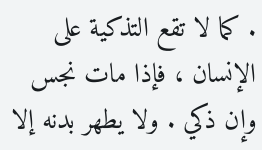. كما لا تقع التذكية على الإنسان ، فإذا مات نجس وإن ذكي . ولا يطهر بدنه إلا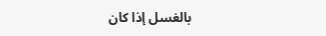بالغسل إذا كان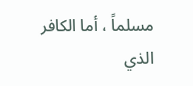مسلماً ، أما الكافر الذي